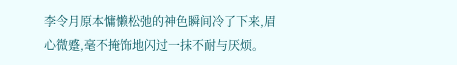李令月原本慵懒松弛的神色瞬间冷了下来,眉心微蹙,毫不掩饰地闪过一抹不耐与厌烦。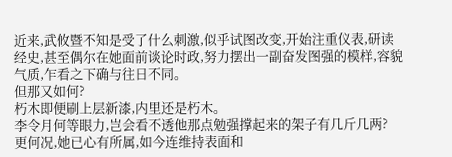近来,武攸暨不知是受了什么刺激,似乎试图改变,开始注重仪表,研读经史,甚至偶尔在她面前谈论时政,努力摆出一副奋发图强的模样,容貌气质,乍看之下确与往日不同。
但那又如何?
朽木即便刷上层新漆,内里还是朽木。
李令月何等眼力,岂会看不透他那点勉强撑起来的架子有几斤几两?
更何况,她已心有所属,如今连维持表面和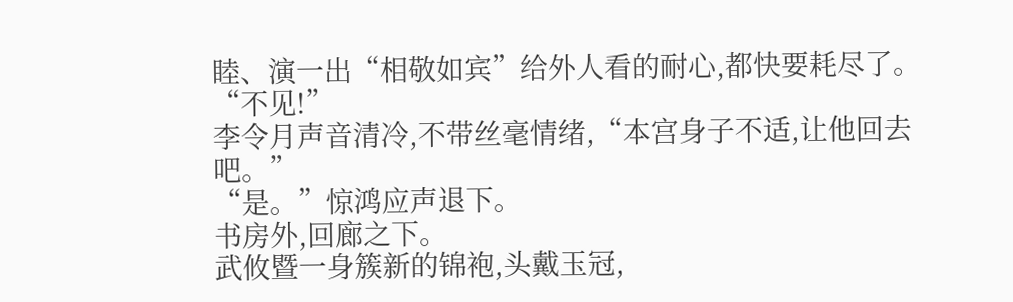睦、演一出“相敬如宾”给外人看的耐心,都快要耗尽了。
“不见!”
李令月声音清冷,不带丝毫情绪,“本宫身子不适,让他回去吧。”
“是。”惊鸿应声退下。
书房外,回廊之下。
武攸暨一身簇新的锦袍,头戴玉冠,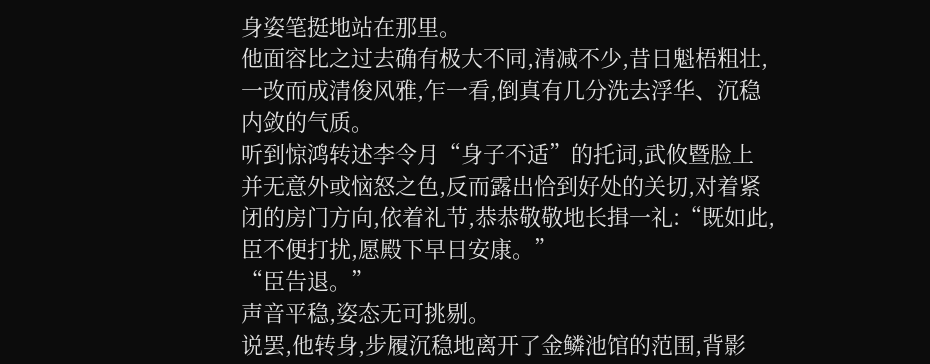身姿笔挺地站在那里。
他面容比之过去确有极大不同,清减不少,昔日魁梧粗壮,一改而成清俊风雅,乍一看,倒真有几分洗去浮华、沉稳内敛的气质。
听到惊鸿转述李令月“身子不适”的托词,武攸暨脸上并无意外或恼怒之色,反而露出恰到好处的关切,对着紧闭的房门方向,依着礼节,恭恭敬敬地长揖一礼:“既如此,臣不便打扰,愿殿下早日安康。”
“臣告退。”
声音平稳,姿态无可挑剔。
说罢,他转身,步履沉稳地离开了金鳞池馆的范围,背影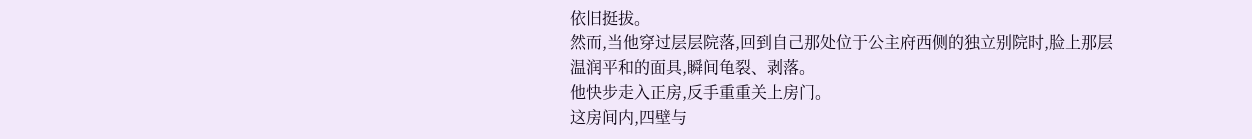依旧挺拔。
然而,当他穿过层层院落,回到自己那处位于公主府西侧的独立别院时,脸上那层温润平和的面具,瞬间龟裂、剥落。
他快步走入正房,反手重重关上房门。
这房间内,四壁与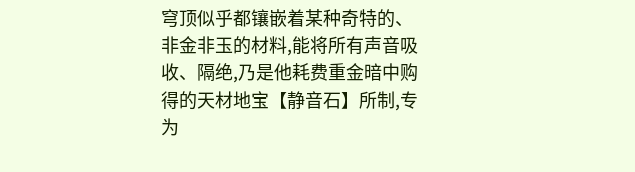穹顶似乎都镶嵌着某种奇特的、非金非玉的材料,能将所有声音吸收、隔绝,乃是他耗费重金暗中购得的天材地宝【静音石】所制,专为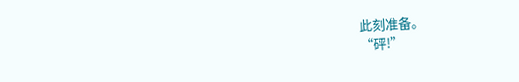此刻准备。
“砰!”